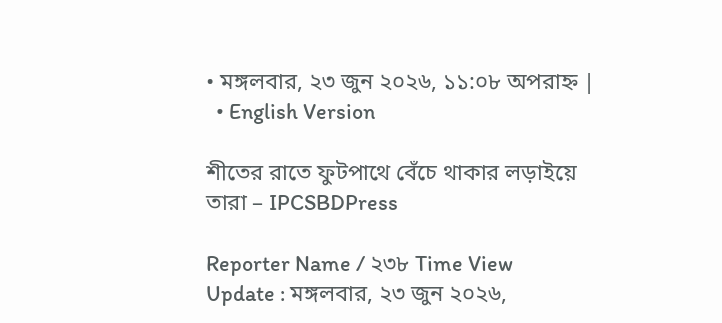• মঙ্গলবার, ২৩ জুন ২০২৬, ১১:০৮ অপরাহ্ন |
  • English Version

শীতের রাতে ফুটপাথে বেঁচে থাকার লড়াইয়ে তারা – IPCSBDPress

Reporter Name / ২৩৮ Time View
Update : মঙ্গলবার, ২৩ জুন ২০২৬,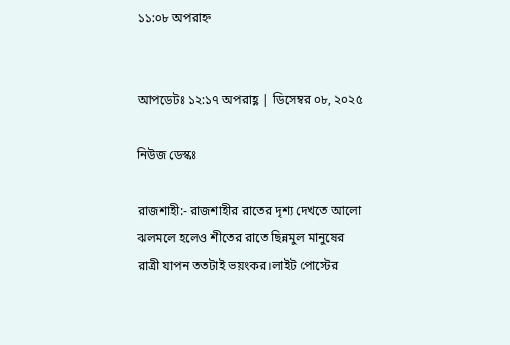১১:০৮ অপরাহ্ন


আপডেটঃ ১২:১৭ অপরাহ্ণ | ডিসেম্বর ০৮, ২০২৫

নিউজ ডেস্কঃ

রাজশাহী:- রাজশাহীর রাতের দৃশ্য দেখতে আলো ঝলমলে হলেও শীতের রাতে ছিন্নমুল মানুষের রাত্রী যাপন ততটাই ভয়ংকর।লাইট পোস্টের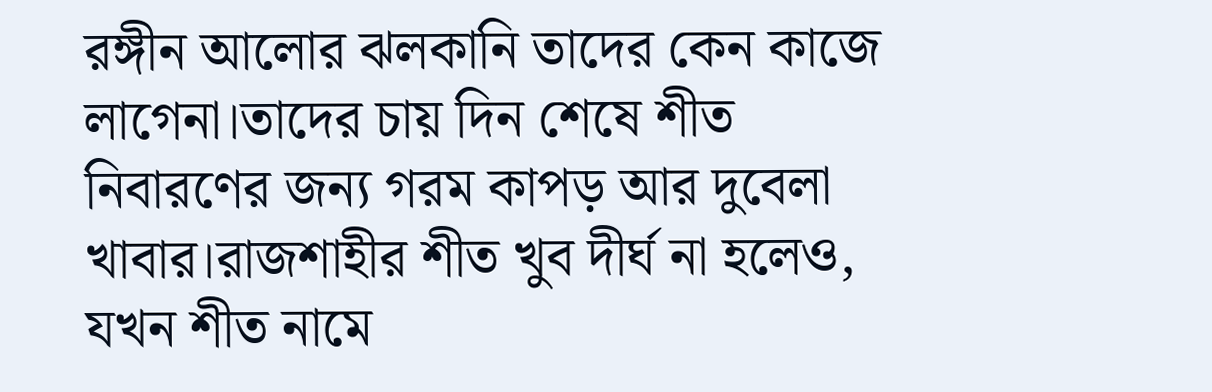রঙ্গীন আলোর ঝলকানি তাদের কেন কাজে লাগেনা।তাদের চায় দিন শেষে শীত নিবারণের জন্য গরম কাপড় আর দুবেলা খাবার।রাজশাহীর শীত খুব দীর্ঘ না হলেও, যখন শীত নামে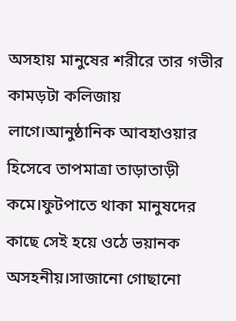অসহায় মানুষের শরীরে তার গভীর কামড়টা কলিজায় লাগে।আনুষ্ঠানিক আবহাওয়ার হিসেবে তাপমাত্রা তাড়াতাড়ী কমে।ফুটপাতে থাকা মানুষদের কাছে সেই হয়ে ওঠে ভয়ানক অসহনীয়।সাজানো গোছানো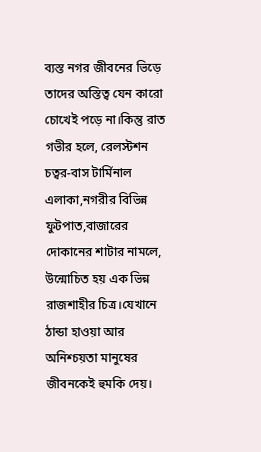ব্যস্ত নগর জীবনের ভিড়ে তাদের অস্তিত্ব যেন কারো চোখেই পড়ে না।কিন্তু রাত গভীর হলে, রেলস্টশন চত্বর-বাস টার্মিনাল এলাকা,নগরীর বিভিন্ন ফুটপাত,বাজারের দোকানের শাটার নামলে, উন্মোচিত হয় এক ভিন্ন রাজশাহীর চিত্র।যেখানে ঠান্ডা হাওয়া আর অনিশ্চয়তা মানুষের জীবনকেই হুমকি দেয়।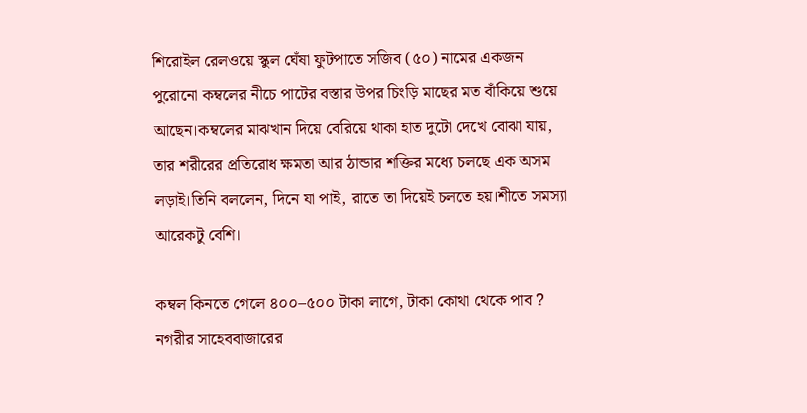শিরোইল রেলওয়ে স্কুল ঘেঁষা ফুটপাতে সজিব (৫০) নামের একজন পুরোনো কম্বলের নীচে পাটের বস্তার উপর চিংড়ি মাছের মত বাঁকিয়ে শুয়ে আছেন।কম্বলের মাঝখান দিয়ে বেরিয়ে থাকা হাত দুটো দেখে বোঝা যায়, তার শরীরের প্রতিরোধ ক্ষমতা আর ঠান্ডার শক্তির মধ্যে চলছে এক অসম লড়াই।তিনি বললেন, দিনে যা পাই, রাতে তা দিয়েই চলতে হয়।শীতে সমস্যা আরেকটু বেশি।

কম্বল কিনতে গেলে ৪০০–৫০০ টাকা লাগে, টাকা কোথা থেকে পাব ? নগরীর সাহেববাজারের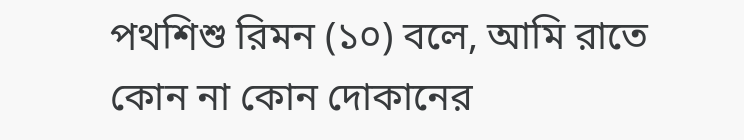পথশিশু রিমন (১০) বলে, আমি রাতে কোন না কোন দোকানের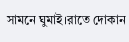সামনে ঘুমাই।রাতে দোকান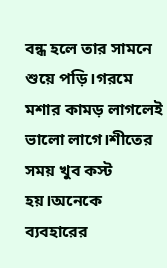বন্ধ হলে তার সামনে শুয়ে পড়ি।গরমে মশার কামড় লাগলেই ভালো লাগে।শীতের সময় খুব কস্ট হয়।অনেকে ব্যবহারের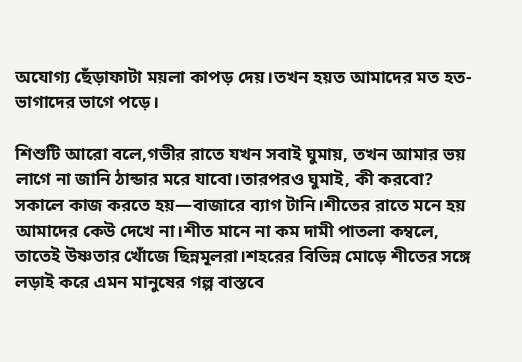অযোগ্য ছেঁড়াফাটা ময়লা কাপড় দেয়।তখন হয়ত আমাদের মত হত-ভাগাদের ভাগে পড়ে।

শিশুটি আরো বলে,গভীর রাতে যখন সবাই ঘুমায়, তখন আমার ভয় লাগে না জানি ঠান্ডার মরে যাবো।তারপরও ঘুমাই, কী করবো? সকালে কাজ করতে হয়—বাজারে ব্যাগ টানি।শীতের রাতে মনে হয় আমাদের কেউ দেখে না।শীত মানে না কম দামী পাতলা কম্বলে, তাতেই উষ্ণতার খোঁজে ছিন্নমূলরা।শহরের বিভিন্ন মোড়ে শীতের সঙ্গে লড়াই করে এমন মানুষের গল্প বাস্তবে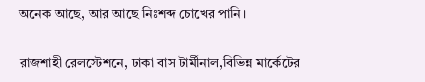অনেক আছে, আর আছে নিঃশব্দ চোখের পানি।

রাজশাহী রেলস্টেশনে, ঢাকা বাস টার্মীনাল,বিভিন্ন মার্কেটের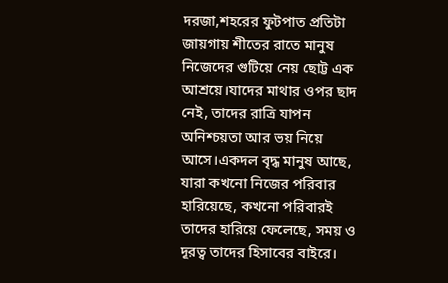দরজা,শহরের ফুটপাত প্রতিটা জায়গায় শীতের রাতে মানুষ নিজেদের গুটিয়ে নেয় ছোট্ট এক আশ্রয়ে।যাদের মাথার ওপর ছাদ নেই, তাদের রাত্রি যাপন অনিশ্চয়তা আর ভয় নিয়ে আসে।একদল বৃদ্ধ মানুষ আছে, যারা কখনো নিজের পরিবার হারিয়েছে, কখনো পরিবারই তাদের হারিয়ে ফেলেছে, সময় ও দূরত্ব তাদের হিসাবের বাইরে।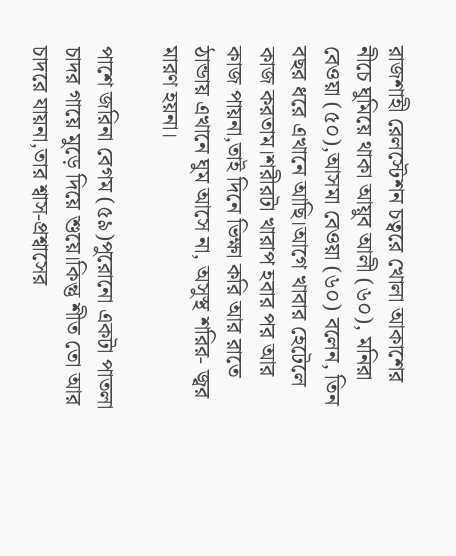রাজশাহী রেলস্টেশন চত্বরে খোলা আকাশের নীচে ঘুমিয়ে থাকা আয়ুব আলী (৬০), মনিরা বেওয়া (৫০),আসমা বেওয়া (৬০) বলেন, তিন বছর ধরে এখানে আছি।আগে খাবার হেটেলে কাজ করতাম।শরীরটা খারাপ হবার পর আর কাজ পায়না,তাই দিনে ভিক্ষা করি আর রাতে ঠান্ডায় এখানে ঘুম আসে না, অসুস্থ শরির- জ্বর মারণ হয়না।

পাশে জরিনা বেগম (৫৯)পুরোনো একটা পাতলা চাদর গায়ে মুড়ে দিয়ে শুয়ে।কিন্তু শীত তো আর চাদরে যায়না,তার শ্বাস-প্রশ্বাসের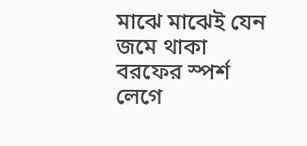মাঝে মাঝেই যেন জমে থাকা বরফের স্পর্শ লেগে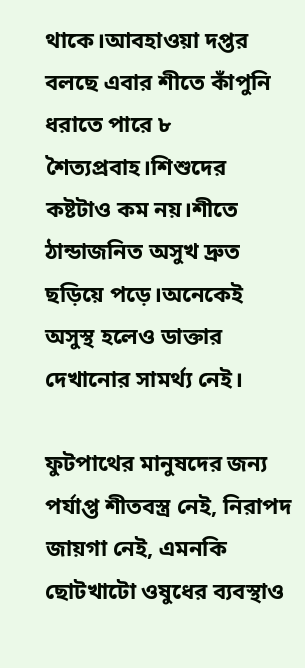থাকে।আবহাওয়া দপ্তর বলছে এবার শীতে কাঁপুনি ধরাতে পারে ৮ শৈত্যপ্রবাহ।শিশুদের কষ্টটাও কম নয়।শীতে ঠান্ডাজনিত অসুখ দ্রুত ছড়িয়ে পড়ে।অনেকেই অসুস্থ হলেও ডাক্তার দেখানোর সামর্থ্য নেই।

ফুটপাথের মানুষদের জন্য পর্যাপ্ত শীতবস্ত্র নেই, নিরাপদ জায়গা নেই, এমনকি ছোটখাটো ওষুধের ব্যবস্থাও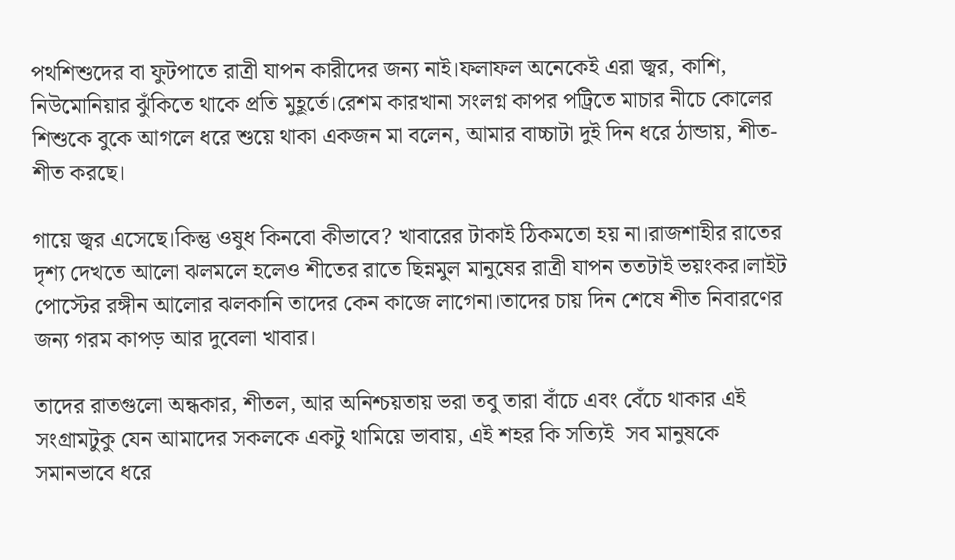পথশিশুদের বা ফুটপাতে রাত্রী যাপন কারীদের জন্য নাই।ফলাফল অনেকেই এরা জ্বর, কাশি, নিউমোনিয়ার ঝুঁকিতে থাকে প্রতি মুহূর্তে।রেশম কারখানা সংলগ্ন কাপর পট্রিতে মাচার নীচে কোলের শিশুকে বুকে আগলে ধরে শুয়ে থাকা একজন মা বলেন, আমার বাচ্চাটা দুই দিন ধরে ঠান্ডায়, শীত-শীত করছে।

গায়ে জ্বর এসেছে।কিন্তু ওষুধ কিনবো কীভাবে? খাবারের টাকাই ঠিকমতো হয় না।রাজশাহীর রাতের দৃশ্য দেখতে আলো ঝলমলে হলেও শীতের রাতে ছিন্নমুল মানুষের রাত্রী যাপন ততটাই ভয়ংকর।লাইট পোস্টের রঙ্গীন আলোর ঝলকানি তাদের কেন কাজে লাগেনা।তাদের চায় দিন শেষে শীত নিবারণের জন্য গরম কাপড় আর দুবেলা খাবার।

তাদের রাতগুলো অন্ধকার, শীতল, আর অনিশ্চয়তায় ভরা তবু তারা বাঁচে এবং বেঁচে থাকার এই সংগ্রামটুকু যেন আমাদের সকলকে একটু থামিয়ে ভাবায়, এই শহর কি সত্যিই  সব মানুষকে সমানভাবে ধরে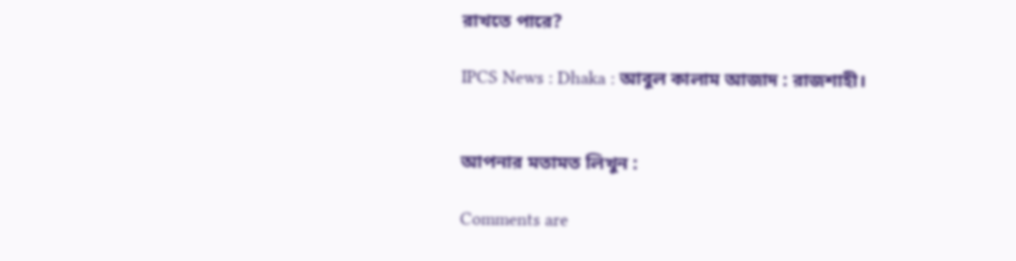রাখতে পারে?

IPCS News : Dhaka : আবুল কালাম আজাদ : রাজশাহী।


আপনার মতামত লিখুন :

Comments are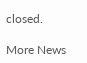closed.

More News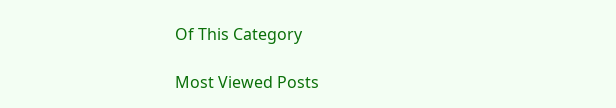Of This Category

Most Viewed Posts